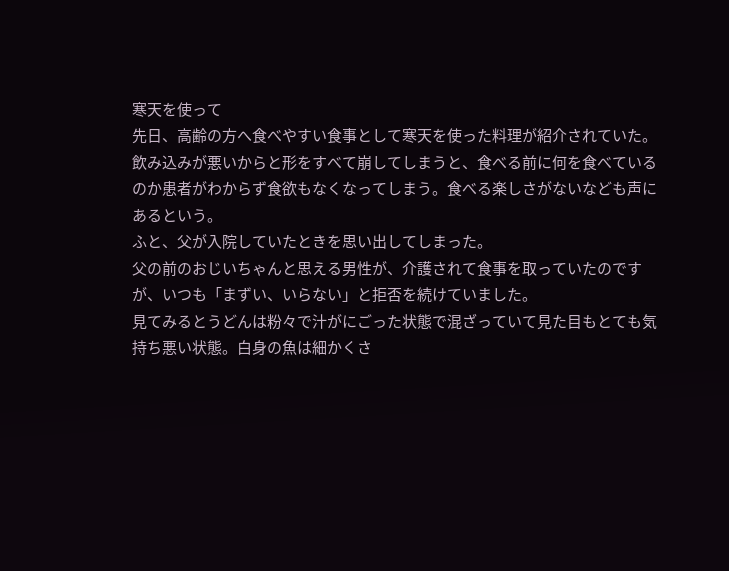寒天を使って
先日、高齢の方へ食べやすい食事として寒天を使った料理が紹介されていた。
飲み込みが悪いからと形をすべて崩してしまうと、食べる前に何を食べているのか患者がわからず食欲もなくなってしまう。食べる楽しさがないなども声にあるという。
ふと、父が入院していたときを思い出してしまった。
父の前のおじいちゃんと思える男性が、介護されて食事を取っていたのですが、いつも「まずい、いらない」と拒否を続けていました。
見てみるとうどんは粉々で汁がにごった状態で混ざっていて見た目もとても気持ち悪い状態。白身の魚は細かくさ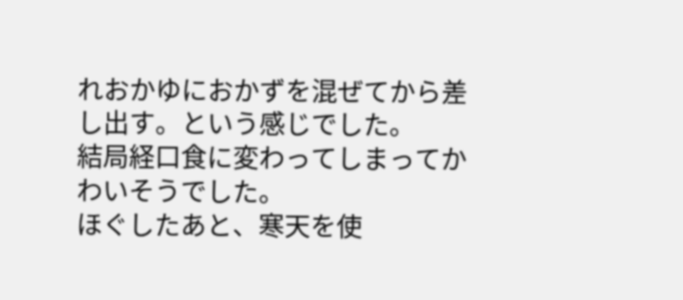れおかゆにおかずを混ぜてから差し出す。という感じでした。
結局経口食に変わってしまってかわいそうでした。
ほぐしたあと、寒天を使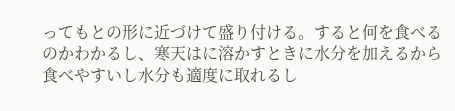ってもとの形に近づけて盛り付ける。すると何を食べるのかわかるし、寒天はに溶かすときに水分を加えるから食べやすいし水分も適度に取れるし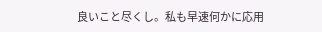良いこと尽くし。私も早速何かに応用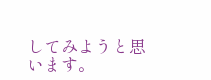してみようと思います。